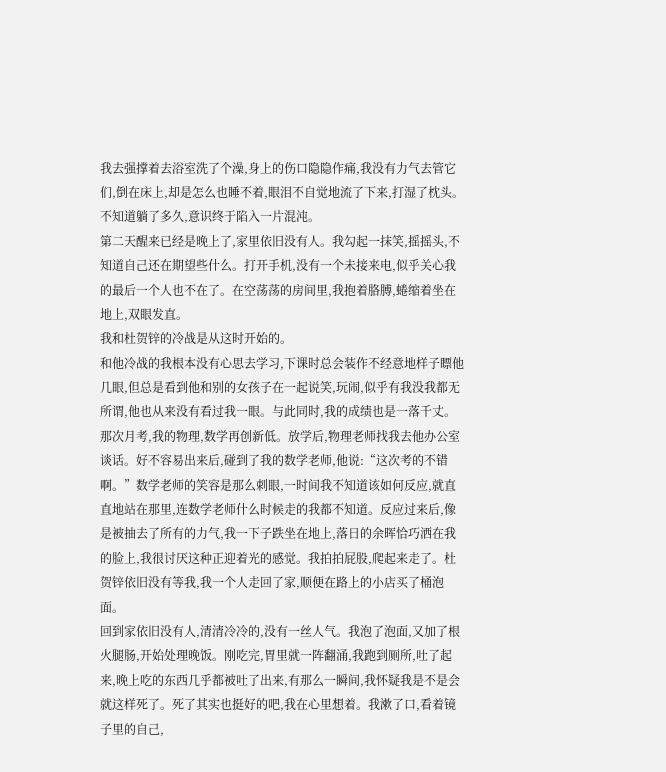我去强撑着去浴室洗了个澡,身上的伤口隐隐作痛,我没有力气去管它们,倒在床上,却是怎么也睡不着,眼泪不自觉地流了下来,打湿了枕头。不知道躺了多久,意识终于陷入一片混沌。
第二天醒来已经是晚上了,家里依旧没有人。我勾起一抹笑,摇摇头,不知道自己还在期望些什么。打开手机,没有一个未接来电,似乎关心我的最后一个人也不在了。在空荡荡的房间里,我抱着胳膊,蜷缩着坐在地上,双眼发直。
我和杜贺锌的冷战是从这时开始的。
和他冷战的我根本没有心思去学习,下课时总会装作不经意地样子瞟他几眼,但总是看到他和别的女孩子在一起说笑,玩闹,似乎有我没我都无所谓,他也从来没有看过我一眼。与此同时,我的成绩也是一落千丈。
那次月考,我的物理,数学再创新低。放学后,物理老师找我去他办公室谈话。好不容易出来后,碰到了我的数学老师,他说:“这次考的不错啊。”数学老师的笑容是那么刺眼,一时间我不知道该如何反应,就直直地站在那里,连数学老师什么时候走的我都不知道。反应过来后,像是被抽去了所有的力气,我一下子跌坐在地上,落日的余晖恰巧洒在我的脸上,我很讨厌这种正迎着光的感觉。我拍拍屁股,爬起来走了。杜贺锌依旧没有等我,我一个人走回了家,顺便在路上的小店买了桶泡面。
回到家依旧没有人,清清冷冷的,没有一丝人气。我泡了泡面,又加了根火腿肠,开始处理晚饭。刚吃完,胃里就一阵翻涌,我跑到厕所,吐了起来,晚上吃的东西几乎都被吐了出来,有那么一瞬间,我怀疑我是不是会就这样死了。死了其实也挺好的吧,我在心里想着。我漱了口,看着镜子里的自己,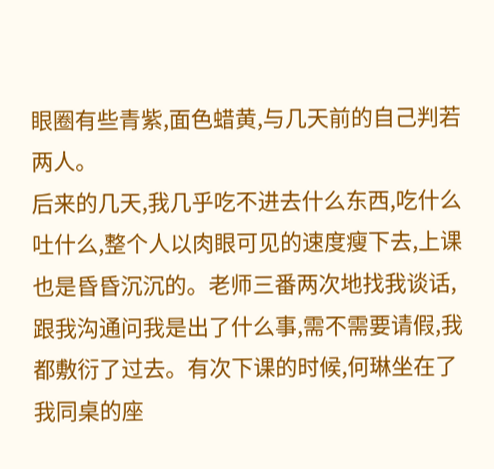眼圈有些青紫,面色蜡黄,与几天前的自己判若两人。
后来的几天,我几乎吃不进去什么东西,吃什么吐什么,整个人以肉眼可见的速度瘦下去,上课也是昏昏沉沉的。老师三番两次地找我谈话,跟我沟通问我是出了什么事,需不需要请假,我都敷衍了过去。有次下课的时候,何琳坐在了我同桌的座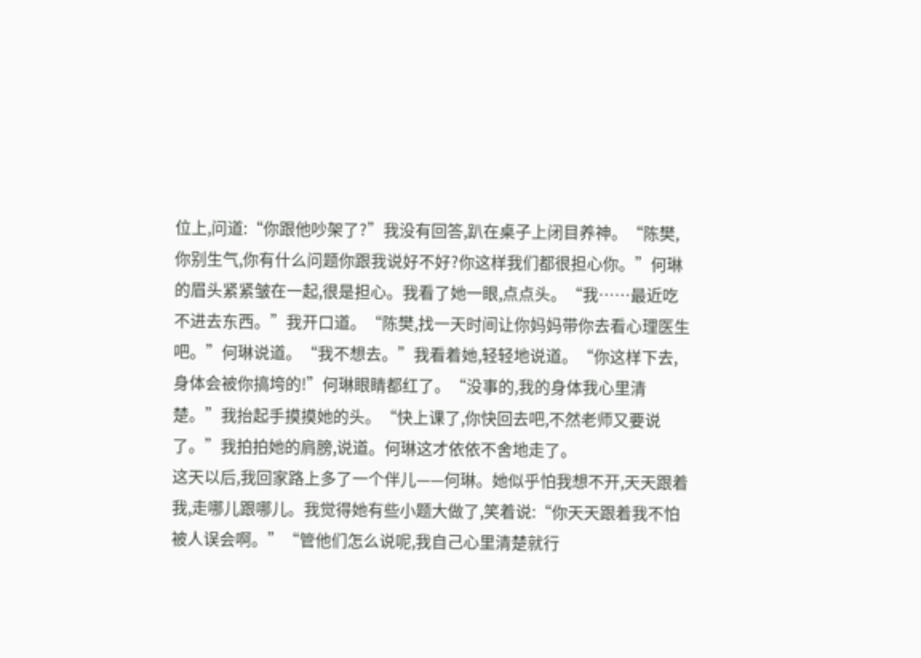位上,问道:“你跟他吵架了?”我没有回答,趴在桌子上闭目养神。“陈樊,你别生气,你有什么问题你跟我说好不好?你这样我们都很担心你。”何琳的眉头紧紧皱在一起,很是担心。我看了她一眼,点点头。“我……最近吃不进去东西。”我开口道。“陈樊,找一天时间让你妈妈带你去看心理医生吧。”何琳说道。“我不想去。”我看着她,轻轻地说道。“你这样下去,身体会被你搞垮的!”何琳眼睛都红了。“没事的,我的身体我心里清楚。”我抬起手摸摸她的头。“快上课了,你快回去吧,不然老师又要说了。”我拍拍她的肩膀,说道。何琳这才依依不舍地走了。
这天以后,我回家路上多了一个伴儿——何琳。她似乎怕我想不开,天天跟着我,走哪儿跟哪儿。我觉得她有些小题大做了,笑着说:“你天天跟着我不怕被人误会啊。”“管他们怎么说呢,我自己心里清楚就行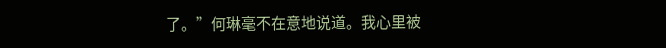了。”何琳毫不在意地说道。我心里被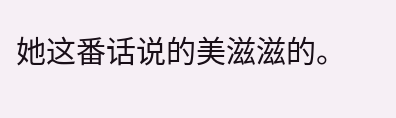她这番话说的美滋滋的。